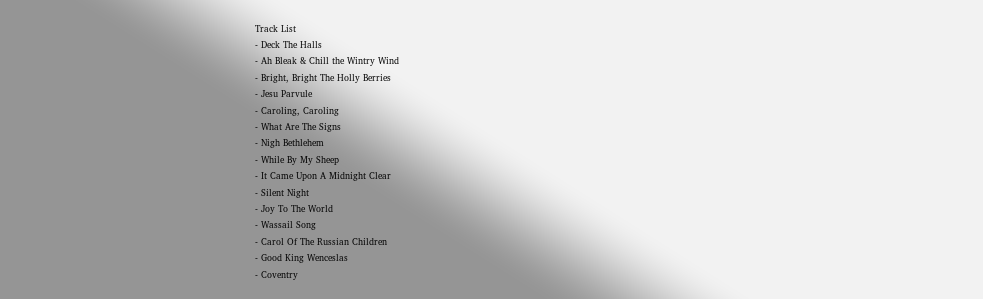Track List
- Deck The Halls
- Ah Bleak & Chill the Wintry Wind
- Bright, Bright The Holly Berries
- Jesu Parvule
- Caroling, Caroling
- What Are The Signs
- Nigh Bethlehem
- While By My Sheep
- It Came Upon A Midnight Clear
- Silent Night
- Joy To The World
- Wassail Song
- Carol Of The Russian Children
- Good King Wenceslas
- Coventry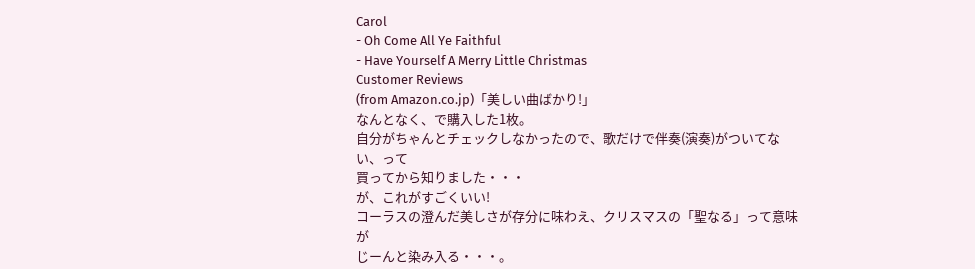Carol
- Oh Come All Ye Faithful
- Have Yourself A Merry Little Christmas
Customer Reviews
(from Amazon.co.jp)「美しい曲ばかり!」
なんとなく、で購入した1枚。
自分がちゃんとチェックしなかったので、歌だけで伴奏(演奏)がついてない、って
買ってから知りました・・・
が、これがすごくいい!
コーラスの澄んだ美しさが存分に味わえ、クリスマスの「聖なる」って意味が
じーんと染み入る・・・。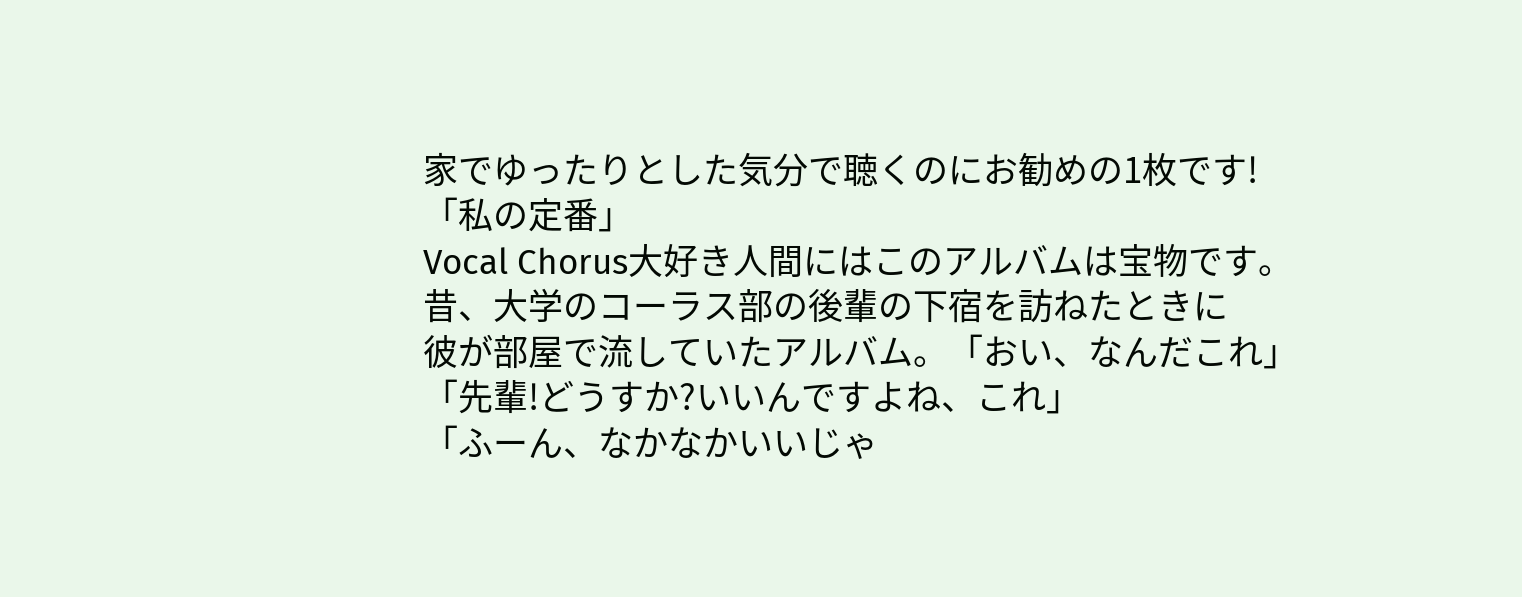家でゆったりとした気分で聴くのにお勧めの1枚です!
「私の定番」
Vocal Chorus大好き人間にはこのアルバムは宝物です。
昔、大学のコーラス部の後輩の下宿を訪ねたときに
彼が部屋で流していたアルバム。「おい、なんだこれ」
「先輩!どうすか?いいんですよね、これ」
「ふーん、なかなかいいじゃ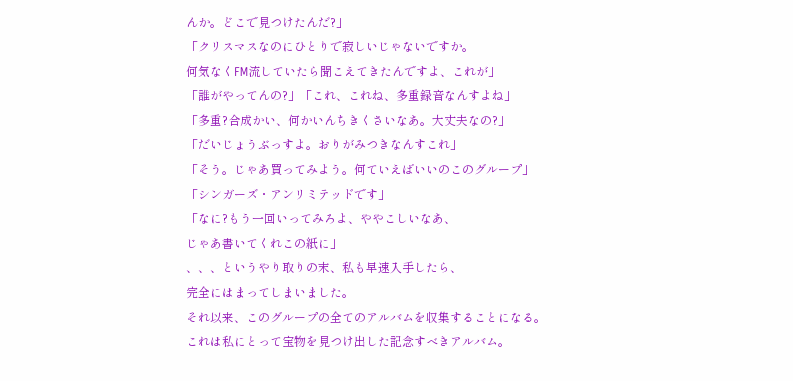んか。どこで見つけたんだ?」
「クリスマスなのにひとりで寂しいじゃないですか。
何気なくFM流していたら聞こえてきたんですよ、これが」
「誰がやってんの?」「これ、これね、多重録音なんすよね」
「多重?合成かい、何かいんちきくさいなあ。大丈夫なの?」
「だいじょうぶっすよ。おりがみつきなんすこれ」
「そう。じゃあ買ってみよう。何ていえばいいのこのグループ」
「シンガーズ・アンリミテッドです」
「なに?もう一回いってみろよ、ややこしいなあ、
じゃあ書いてくれこの紙に」
、、、というやり取りの末、私も早速入手したら、
完全にはまってしまいました。
それ以来、このグループの全てのアルバムを収集することになる。
これは私にとって宝物を見つけ出した記念すべきアルバム。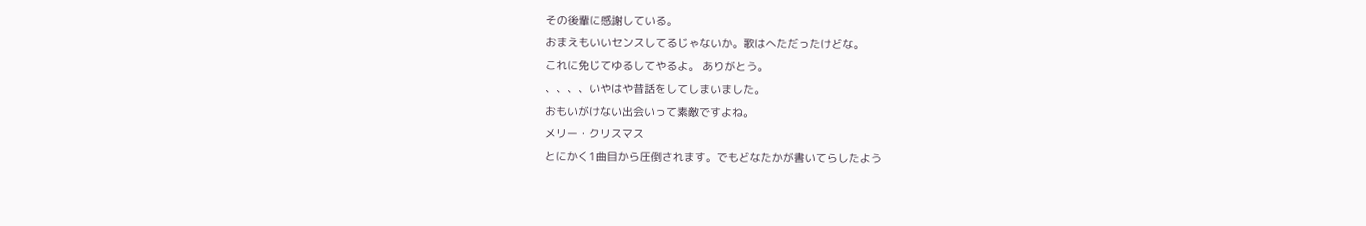その後輩に感謝している。
おまえもいいセンスしてるじゃないか。歌はへただったけどな。
これに免じてゆるしてやるよ。 ありがとう。
、、、、いやはや昔話をしてしまいました。
おもいがけない出会いって素敵ですよね。
メリー・クリスマス
とにかく1曲目から圧倒されます。でもどなたかが書いてらしたよう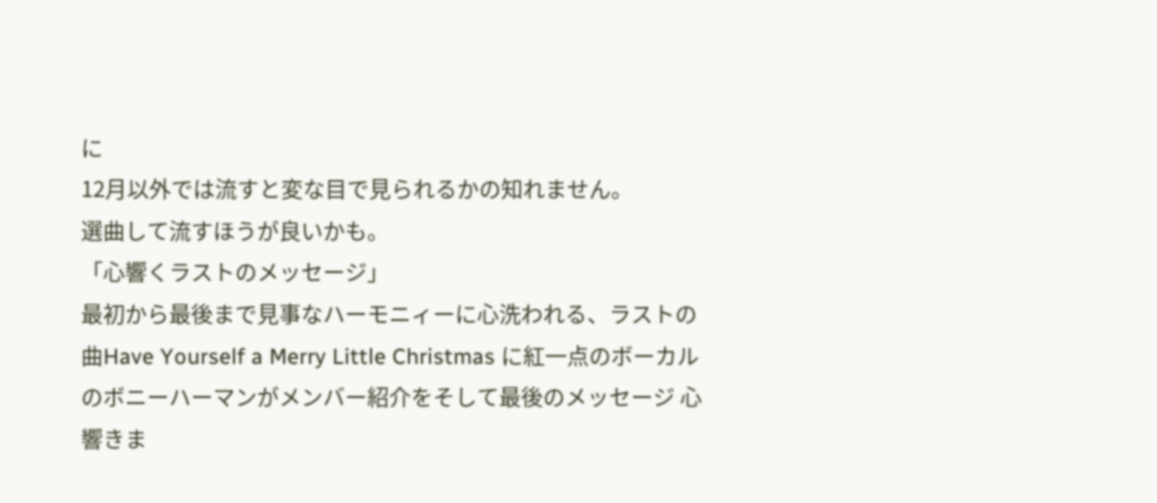に
12月以外では流すと変な目で見られるかの知れません。
選曲して流すほうが良いかも。
「心響くラストのメッセージ」
最初から最後まで見事なハーモニィーに心洗われる、ラストの曲Have Yourself a Merry Little Christmas に紅一点のボーカルのボニーハーマンがメンバー紹介をそして最後のメッセージ 心響きま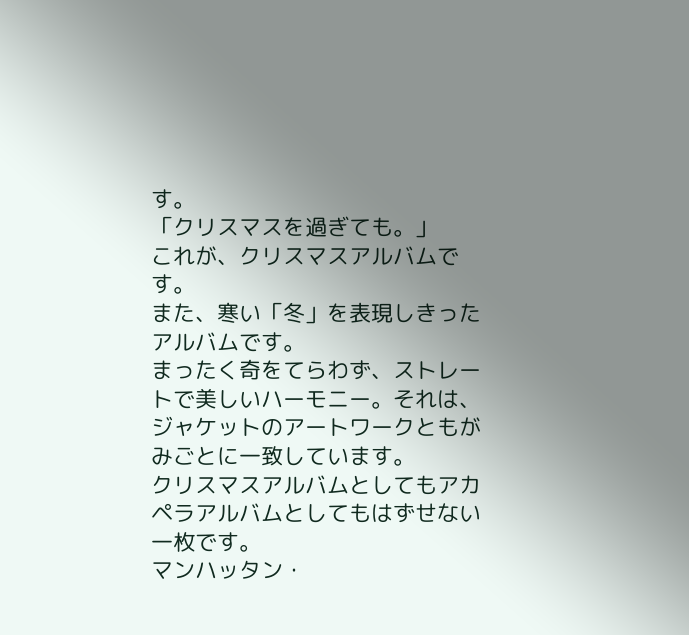す。
「クリスマスを過ぎても。」
これが、クリスマスアルバムです。
また、寒い「冬」を表現しきったアルバムです。
まったく奇をてらわず、ストレートで美しいハーモニー。それは、
ジャケットのアートワークともがみごとに一致しています。
クリスマスアルバムとしてもアカペラアルバムとしてもはずせない一枚です。
マンハッタン・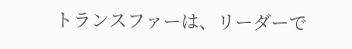トランスファーは、リーダーで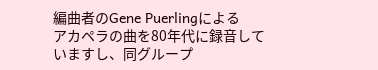編曲者のGene Puerlingによる
アカペラの曲を80年代に録音していますし、同グループ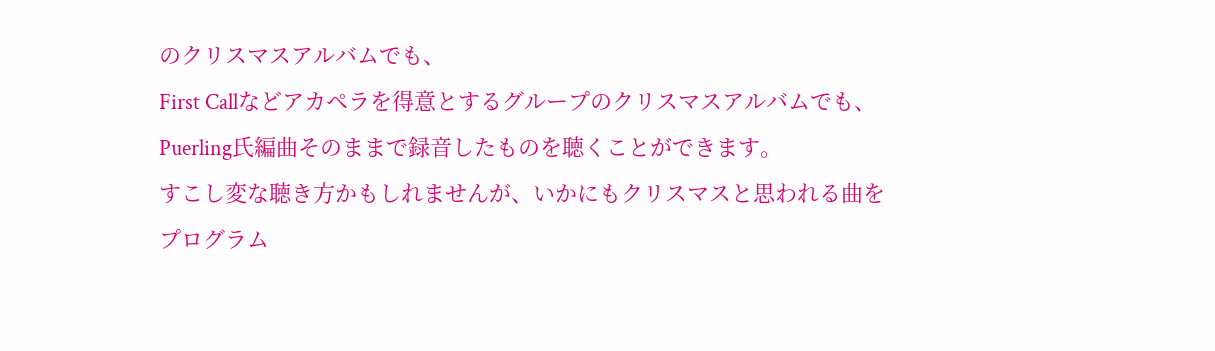のクリスマスアルバムでも、
First Callなどアカペラを得意とするグループのクリスマスアルバムでも、
Puerling氏編曲そのままで録音したものを聴くことができます。
すこし変な聴き方かもしれませんが、いかにもクリスマスと思われる曲を
プログラム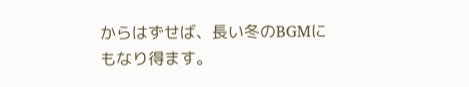からはずせば、長い冬のBGMにもなり得ます。